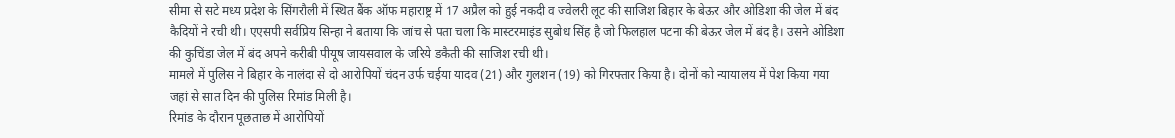सीमा से सटे मध्य प्रदेश के सिंगरौली में स्थित बैंक ऑफ महाराष्ट्र में 17 अप्रैल को हुई नकदी व ज्वेलरी लूट की साजिश बिहार के बेऊर और ओडिशा की जेल में बंद कैदियों ने रची थी। एएसपी सर्वप्रिय सिन्हा ने बताया कि जांच से पता चला कि मास्टरमाइंड सुबोध सिंह है जो फिलहाल पटना की बेऊर जेल में बंद है। उसने ओडिशा की कुचिंडा जेल में बंद अपने करीबी पीयूष जायसवाल के जरिये डकैती की साजिश रची थी।
मामले में पुलिस ने बिहार के नालंदा से दो आरोपियों चंदन उर्फ चईया यादव (21) और गुलशन (19) को गिरफ्तार किया है। दोनों को न्यायालय में पेश किया गया जहां से सात दिन की पुलिस रिमांड मिली है।
रिमांड के दौरान पूछताछ में आरोपियों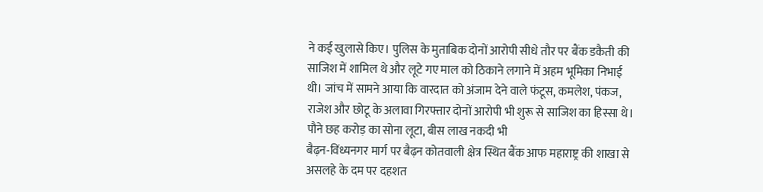ने कई खुलासे किए। पुलिस के मुताबिक दोनों आरोपी सीधे तौर पर बैंक डकैती की साजिश में शामिल थे और लूटे गए माल को ठिकाने लगाने में अहम भूमिका निभाई थी। जांच में सामने आया कि वारदात को अंजाम देने वाले फंटूस, कमलेश, पंकज, राजेश और छोटू के अलावा गिरफ्तार दोनों आरोपी भी शुरू से साजिश का हिस्सा थे।
पौने छह करोड़ का सोना लूटा, बीस लाख नकदी भी
बैढ़न-विंध्यनगर मार्ग पर बैढ़न कोतवाली क्षेत्र स्थित बैंक आफ महाराष्ट्र की शाखा से असलहे के दम पर दहशत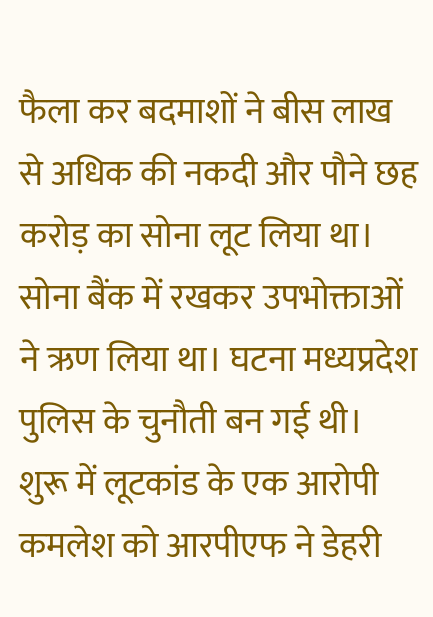फैला कर बदमाशों ने बीस लाख से अधिक की नकदी और पौने छह करोड़ का सोना लूट लिया था। सोना बैंक में रखकर उपभोक्ताओं ने ऋण लिया था। घटना मध्यप्रदेश पुलिस के चुनौती बन गई थी। शुरू में लूटकांड के एक आरोपी कमलेश को आरपीएफ ने डेहरी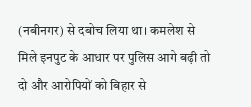(नबीनगर) से दबोच लिया था। कमलेश से मिले इनपुट के आधार पर पुलिस आगे बढ़ी तो दो और आरोपियों को बिहार से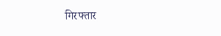गिरफ्तार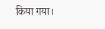किया गया।